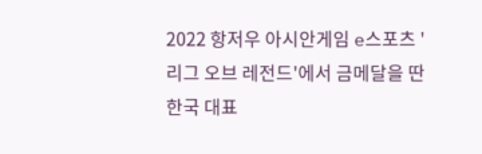2022 항저우 아시안게임 e스포츠 '리그 오브 레전드'에서 금메달을 딴 한국 대표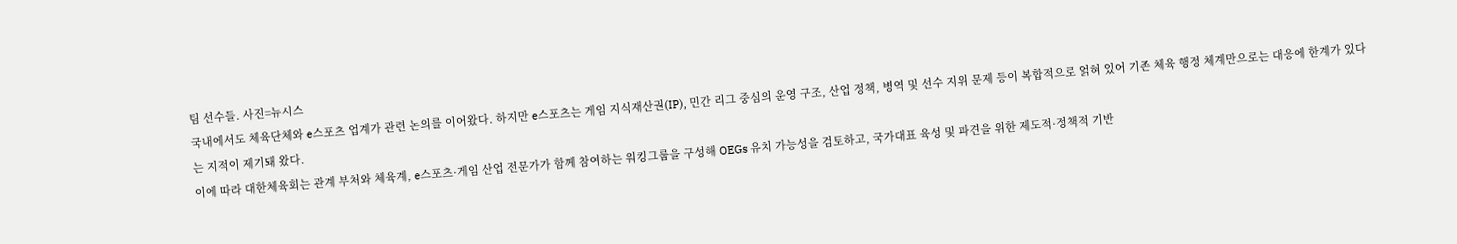팀 선수들. 사진=뉴시스
국내에서도 체육단체와 e스포츠 업계가 관련 논의를 이어왔다. 하지만 e스포츠는 게임 지식재산권(IP), 민간 리그 중심의 운영 구조, 산업 정책, 병역 및 선수 지위 문제 등이 복합적으로 얽혀 있어 기존 체육 행정 체계만으로는 대응에 한계가 있다는 지적이 제기돼 왔다.
이에 따라 대한체육회는 관계 부처와 체육계, e스포츠·게임 산업 전문가가 함께 참여하는 워킹그룹을 구성해 OEGs 유치 가능성을 검토하고, 국가대표 육성 및 파견을 위한 제도적·정책적 기반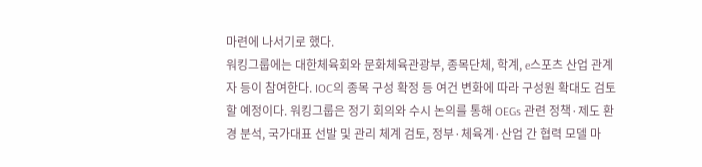마련에 나서기로 했다.
워킹그룹에는 대한체육회와 문화체육관광부, 종목단체, 학계, e스포츠 산업 관계자 등이 참여한다. IOC의 종목 구성 확정 등 여건 변화에 따라 구성원 확대도 검토할 예정이다. 워킹그룹은 정기 회의와 수시 논의를 통해 OEGs 관련 정책·제도 환경 분석, 국가대표 선발 및 관리 체계 검토, 정부·체육계·산업 간 협력 모델 마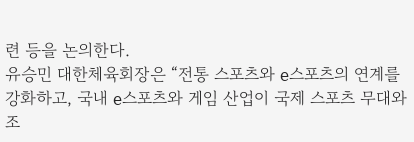련 등을 논의한다.
유승민 대한체육회장은 “전통 스포츠와 e스포츠의 연계를 강화하고, 국내 e스포츠와 게임 산업이 국제 스포츠 무대와 조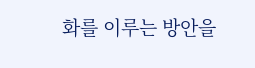화를 이루는 방안을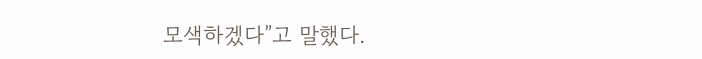모색하겠다”고 말했다.